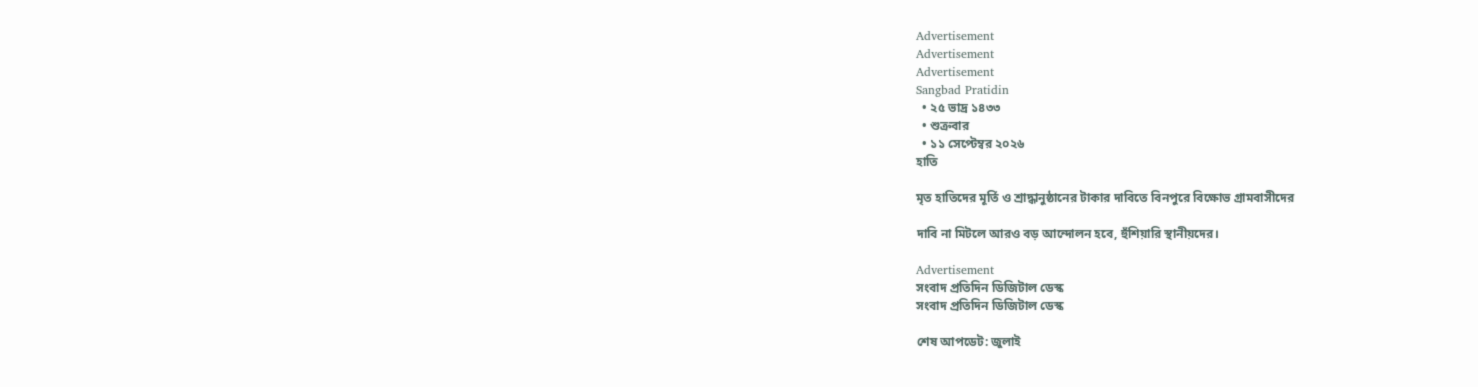Advertisement
Advertisement
Advertisement
Sangbad Pratidin
  • ২৫ ভাদ্র ১৪৩৩
  • শুক্রবার
  • ১১ সেপ্টেম্বর ২০২৬
হাতি

মৃত হাতিদের মূর্তি ও শ্রাদ্ধানুষ্ঠানের টাকার দাবিতে বিনপুরে বিক্ষোভ গ্রামবাসীদের

দাবি না মিটলে আরও বড় আন্দোলন হবে, হুঁশিয়ারি স্থানীয়দের।

Advertisement
সংবাদ প্রতিদিন ডিজিটাল ডেস্ক
সংবাদ প্রতিদিন ডিজিটাল ডেস্ক

শেষ আপডেট: জুলাই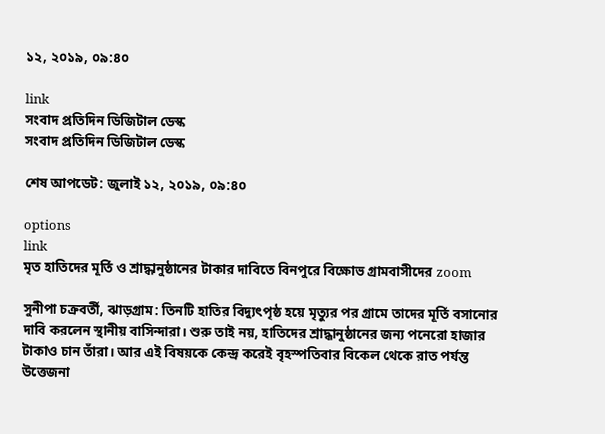১২, ২০১৯, ০৯:৪০

link
সংবাদ প্রতিদিন ডিজিটাল ডেস্ক
সংবাদ প্রতিদিন ডিজিটাল ডেস্ক

শেষ আপডেট: জুলাই ১২, ২০১৯, ০৯:৪০

options
link
মৃত হাতিদের মূর্তি ও শ্রাদ্ধানুষ্ঠানের টাকার দাবিতে বিনপুরে বিক্ষোভ গ্রামবাসীদের zoom

সুনীপা চক্রবর্তী, ঝাড়গ্রাম: তিনটি হাতির বিদ্যুৎপৃষ্ঠ হয়ে মৃত্যুর পর গ্রামে তাদের মূর্তি বসানোর দাবি করলেন স্থানীয় বাসিন্দারা। শুরু তাই নয়, হাতিদের শ্রাদ্ধানুষ্ঠানের জন্য পনেরো হাজার টাকাও চান তাঁরা। আর এই বিষয়কে কেন্দ্র করেই বৃহস্পতিবার বিকেল থেকে রাত পর্যন্ত উত্তেজনা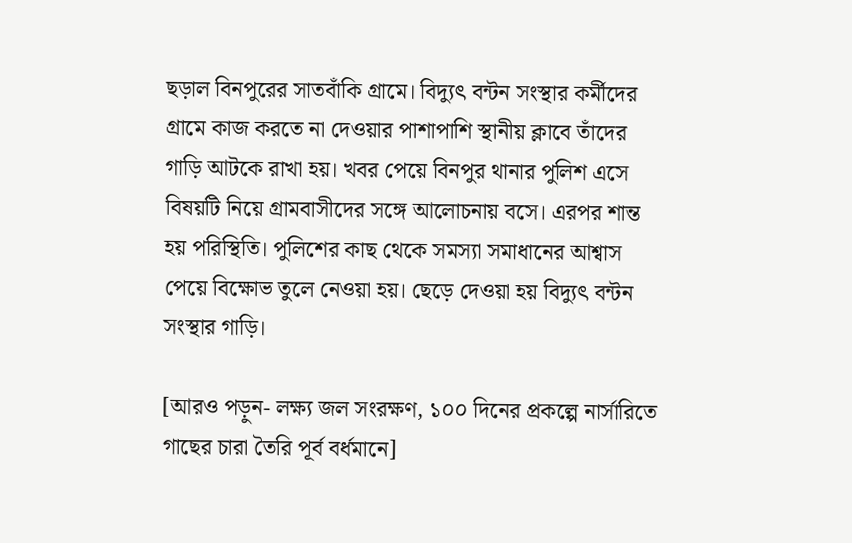ছড়াল বিনপুরের সাতবাঁকি গ্রামে। বিদ্যুৎ বন্টন সংস্থার কর্মীদের গ্রামে কাজ করতে না দেওয়ার পাশাপাশি স্থানীয় ক্লাবে তাঁদের গাড়ি আটকে রাখা হয়। খবর পেয়ে বিনপুর থানার পুলিশ এসে বিষয়টি নিয়ে গ্রামবাসীদের সঙ্গে আলোচনায় বসে। এরপর শান্ত হয় পরিস্থিতি। পুলিশের কাছ থেকে সমস্যা সমাধানের আশ্বাস পেয়ে বিক্ষোভ তুলে নেওয়া হয়। ছেড়ে দেওয়া হয় বিদ্যুৎ বন্টন সংস্থার গাড়ি।

[আরও পড়ুন- লক্ষ্য জল সংরক্ষণ, ১০০ দিনের প্রকল্পে নার্সারিতে গাছের চারা তৈরি পূর্ব বর্ধমানে]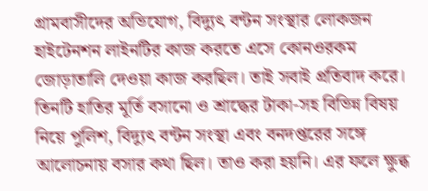গ্রামবাসীদের অভিযোগ, বিদ্যুৎ বন্টন সংস্থার লোকজন হাইটেনশন লাইনটির কাজ করতে এসে কোনওরকম জোড়াতালি দেওয়া কাজ করছিল। তাই সবাই প্রতিবাদ করে। তিনটি হাতির মূর্তি বসানো ও শ্রাদ্ধের টাকা-সহ বিভিন্ন বিষয় নিয়ে পুলিশ, বিদ্যুৎ বন্টন সংস্থা এবং বনদপ্তরের সঙ্গে আলোচনায় বসার কথা ছিল। তাও করা হয়নি। এর ফলে ক্ষুব্ধ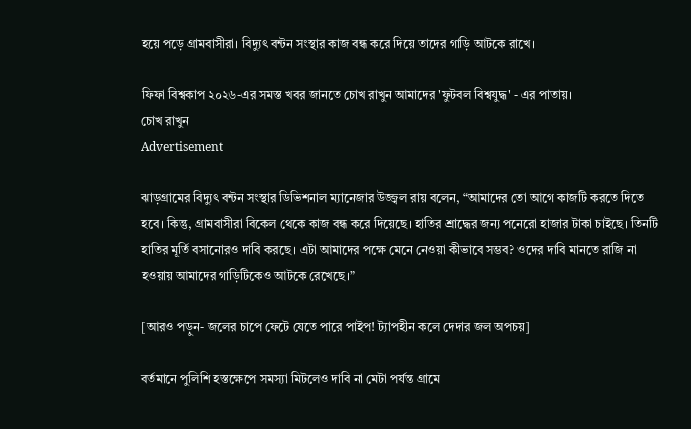হয়ে পড়ে গ্রামবাসীরা। বিদ্যুৎ বন্টন সংস্থার কাজ বন্ধ করে দিয়ে তাদের গাড়ি আটকে রাখে।

ফিফা বিশ্বকাপ ২০২৬-এর সমস্ত খবর জানতে চোখ রাখুন আমাদের 'ফুটবল বিশ্বযুদ্ধ' - এর পাতায়।
চোখ রাখুন
Advertisement

ঝাড়গ্রামের বিদ্যুৎ বন্টন সংস্থার ডিভিশনাল ম্যানেজার উজ্জ্বল রায় বলেন, “আমাদের তো আগে কাজটি করতে দিতে হবে। কিন্তু, গ্রামবাসীরা বিকেল থেকে কাজ বন্ধ করে দিয়েছে। হাতির শ্রাদ্ধের জন্য পনেরো হাজার টাকা চাইছে। তিনটি হাতির মূর্তি বসানোরও দাবি করছে। এটা আমাদের পক্ষে মেনে নেওয়া কীভাবে সম্ভব? ওদের দাবি মানতে রাজি না হওয়ায় আমাদের গাড়িটিকেও আটকে রেখেছে।”

[আরও পড়ুন- জলের চাপে ফেটে যেতে পারে পাইপ! ট্যাপহীন কলে দেদার জল অপচয়]

বর্তমানে পুলিশি হস্তক্ষেপে সমস্যা মিটলেও দাবি না মেটা পর্যন্ত গ্রামে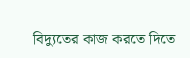বিদ্যুতের কাজ করতে দিতে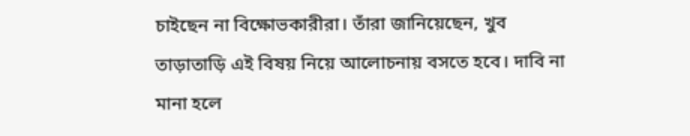চাইছেন না বিক্ষোভকারীরা। তাঁরা জানিয়েছেন, খুব তাড়াতাড়ি এই বিষয় নিয়ে আলোচনায় বসতে হবে। দাবি না মানা হলে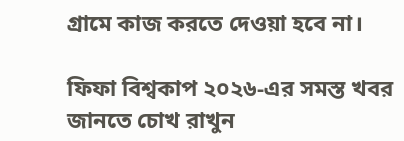গ্রামে কাজ করতে দেওয়া হবে না।

ফিফা বিশ্বকাপ ২০২৬-এর সমস্ত খবর জানতে চোখ রাখুন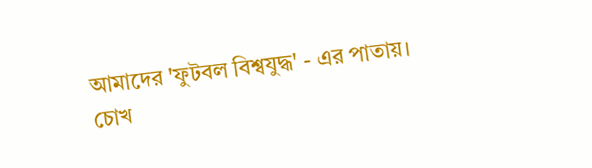আমাদের 'ফুটবল বিশ্বযুদ্ধ' - এর পাতায়।
চোখ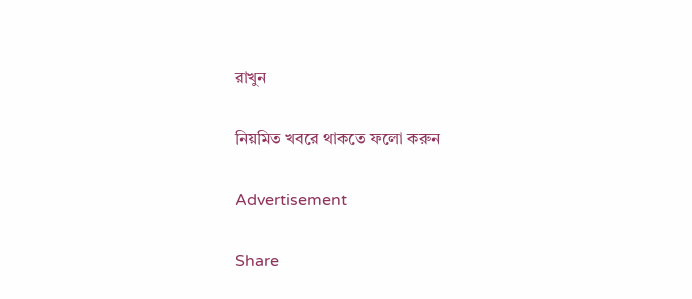রাখুন

নিয়মিত খবরে থাকতে ফলো করুন

Advertisement

Share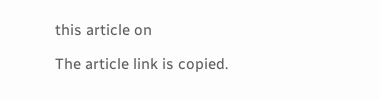this article on

The article link is copied.